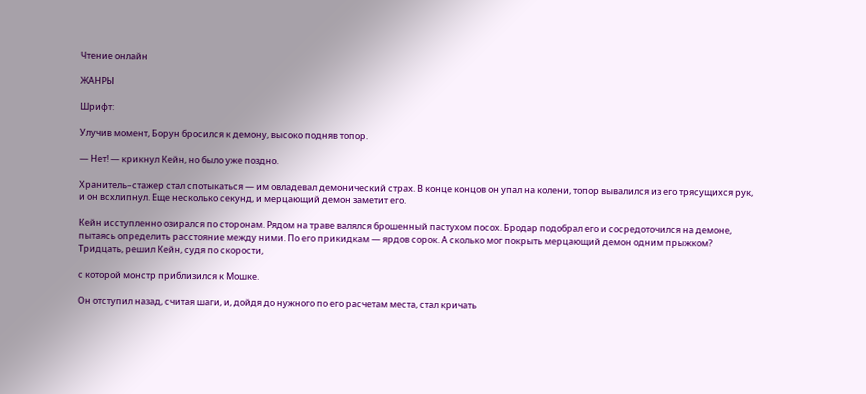Чтение онлайн

ЖАНРЫ

Шрифт:

Улучив момент, Борун бросился к демону, высоко подняв топор.

— Нет! — крикнул Кейн, но было уже поздно.

Хранитель–стажер стал спотыкаться — им овладевал демонический страх. В конце концов он упал на колени, топор вывалился из его трясущихся рук, и он всхлипнул. Еще несколько секунд, и мерцающий демон заметит его.

Кейн исступленно озирался по сторонам. Рядом на траве валялся брошенный пастухом посох. Бродар подобрал его и сосредоточился на демоне, пытаясь определить расстояние между ними. По его прикидкам — ярдов сорок. А сколько мог покрыть мерцающий демон одним прыжком? Тридцать, решил Кейн, судя по скорости,

с которой монстр приблизился к Мошке.

Он отступил назад, считая шаги, и, дойдя до нужного по его расчетам места, стал кричать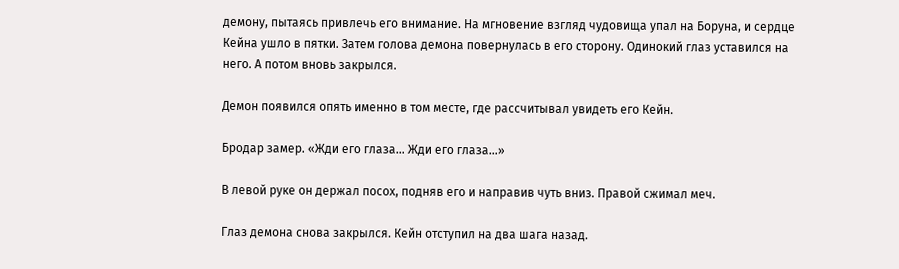демону, пытаясь привлечь его внимание. На мгновение взгляд чудовища упал на Боруна, и сердце Кейна ушло в пятки. Затем голова демона повернулась в его сторону. Одинокий глаз уставился на него. А потом вновь закрылся.

Демон появился опять именно в том месте, где рассчитывал увидеть его Кейн.

Бродар замер. «Жди его глаза… Жди его глаза…»

В левой руке он держал посох, подняв его и направив чуть вниз. Правой сжимал меч.

Глаз демона снова закрылся. Кейн отступил на два шага назад.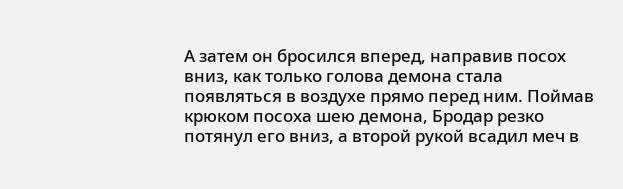А затем он бросился вперед, направив посох вниз, как только голова демона стала появляться в воздухе прямо перед ним. Поймав крюком посоха шею демона, Бродар резко потянул его вниз, а второй рукой всадил меч в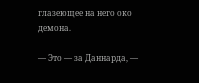глазеющее на него око демона.

— Это — за Даннарда, —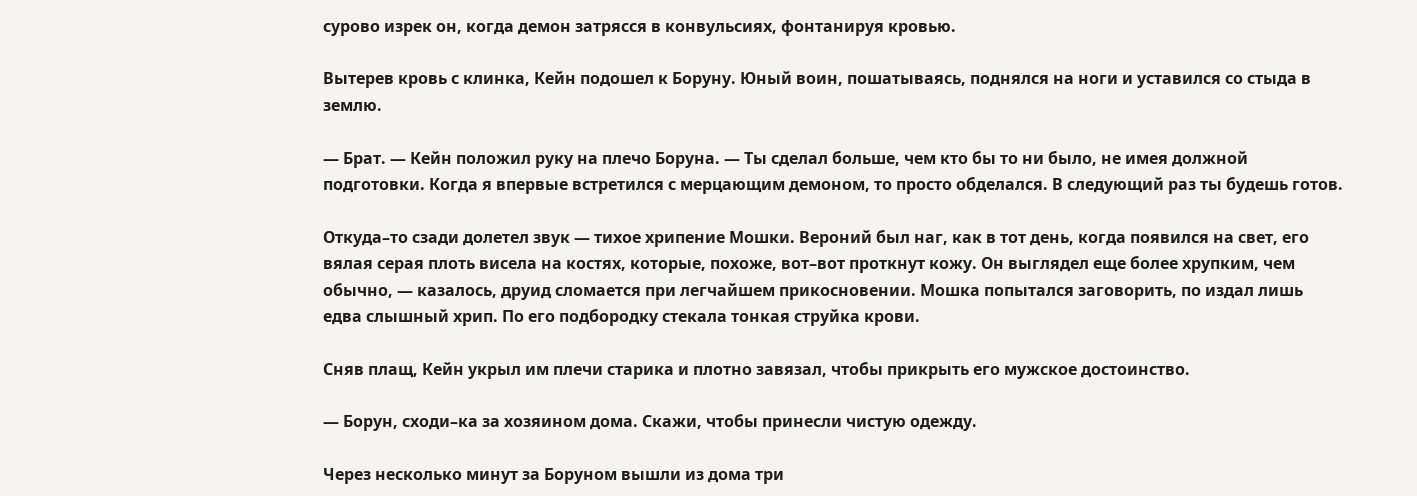сурово изрек он, когда демон затрясся в конвульсиях, фонтанируя кровью.

Вытерев кровь с клинка, Кейн подошел к Боруну. Юный воин, пошатываясь, поднялся на ноги и уставился со стыда в землю.

— Брат. — Кейн положил руку на плечо Боруна. — Ты сделал больше, чем кто бы то ни было, не имея должной подготовки. Когда я впервые встретился с мерцающим демоном, то просто обделался. В следующий раз ты будешь готов.

Откуда–то сзади долетел звук — тихое хрипение Мошки. Вероний был наг, как в тот день, когда появился на свет, его вялая серая плоть висела на костях, которые, похоже, вот–вот проткнут кожу. Он выглядел еще более хрупким, чем обычно, — казалось, друид сломается при легчайшем прикосновении. Мошка попытался заговорить, по издал лишь едва слышный хрип. По его подбородку стекала тонкая струйка крови.

Сняв плащ, Кейн укрыл им плечи старика и плотно завязал, чтобы прикрыть его мужское достоинство.

— Борун, сходи–ка за хозяином дома. Скажи, чтобы принесли чистую одежду.

Через несколько минут за Боруном вышли из дома три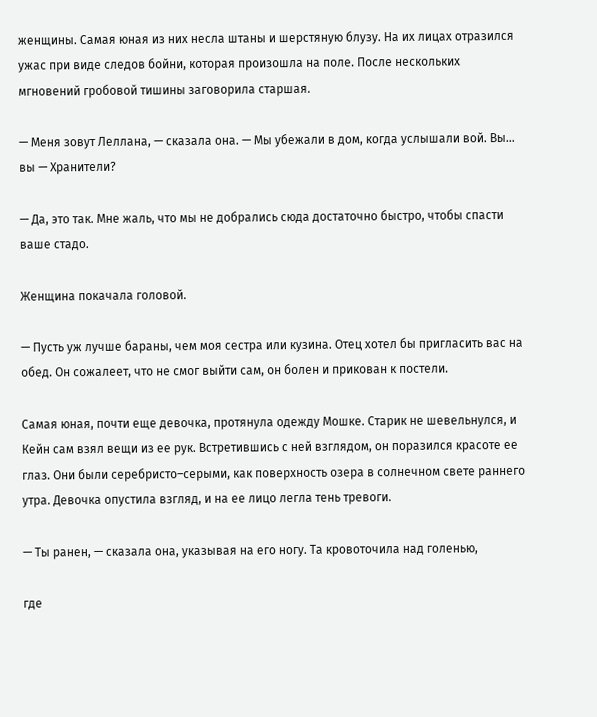женщины. Самая юная из них несла штаны и шерстяную блузу. На их лицах отразился ужас при виде следов бойни, которая произошла на поле. После нескольких мгновений гробовой тишины заговорила старшая.

— Меня зовут Леллана, — сказала она. — Мы убежали в дом, когда услышали вой. Вы… вы — Хранители?

— Да, это так. Мне жаль, что мы не добрались сюда достаточно быстро, чтобы спасти ваше стадо.

Женщина покачала головой.

— Пусть уж лучше бараны, чем моя сестра или кузина. Отец хотел бы пригласить вас на обед. Он сожалеет, что не смог выйти сам, он болен и прикован к постели.

Самая юная, почти еще девочка, протянула одежду Мошке. Старик не шевельнулся, и Кейн сам взял вещи из ее рук. Встретившись с ней взглядом, он поразился красоте ее глаз. Они были серебристо–серыми, как поверхность озера в солнечном свете раннего утра. Девочка опустила взгляд, и на ее лицо легла тень тревоги.

— Ты ранен, — сказала она, указывая на его ногу. Та кровоточила над голенью,

где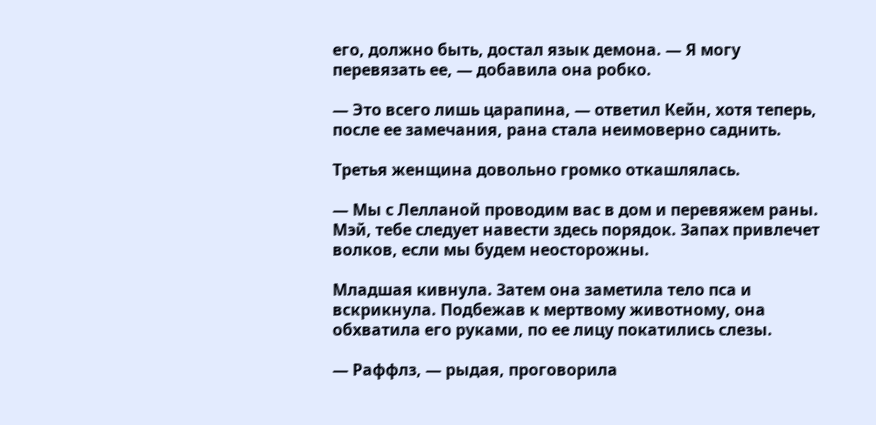его, должно быть, достал язык демона. — Я могу перевязать ее, — добавила она робко.

— Это всего лишь царапина, — ответил Кейн, хотя теперь, после ее замечания, рана стала неимоверно саднить.

Третья женщина довольно громко откашлялась.

— Мы с Лелланой проводим вас в дом и перевяжем раны. Мэй, тебе следует навести здесь порядок. Запах привлечет волков, если мы будем неосторожны.

Младшая кивнула. Затем она заметила тело пса и вскрикнула. Подбежав к мертвому животному, она обхватила его руками, по ее лицу покатились слезы.

— Раффлз, — рыдая, проговорила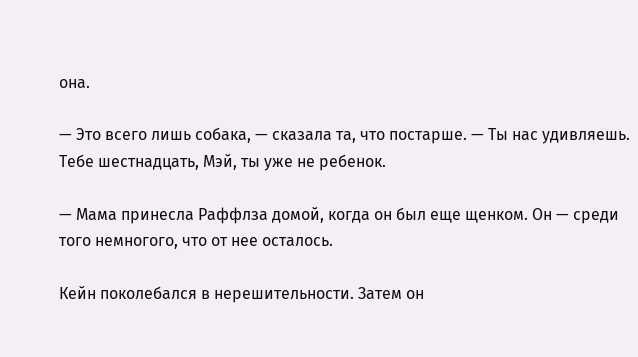она.

— Это всего лишь собака, — сказала та, что постарше. — Ты нас удивляешь. Тебе шестнадцать, Мэй, ты уже не ребенок.

— Мама принесла Раффлза домой, когда он был еще щенком. Он — среди того немногого, что от нее осталось.

Кейн поколебался в нерешительности. Затем он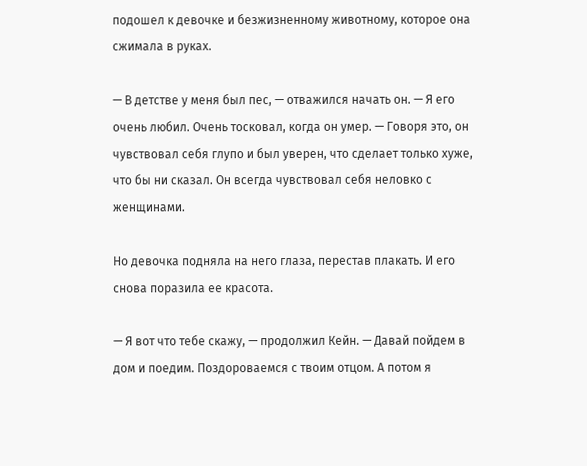подошел к девочке и безжизненному животному, которое она сжимала в руках.

— В детстве у меня был пес, — отважился начать он. — Я его очень любил. Очень тосковал, когда он умер. — Говоря это, он чувствовал себя глупо и был уверен, что сделает только хуже, что бы ни сказал. Он всегда чувствовал себя неловко с женщинами.

Но девочка подняла на него глаза, перестав плакать. И его снова поразила ее красота.

— Я вот что тебе скажу, — продолжил Кейн. — Давай пойдем в дом и поедим. Поздороваемся с твоим отцом. А потом я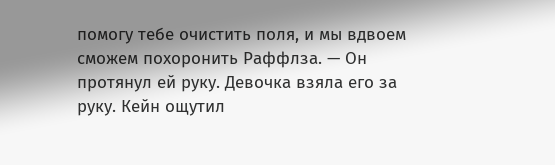помогу тебе очистить поля, и мы вдвоем сможем похоронить Раффлза. — Он протянул ей руку. Девочка взяла его за руку. Кейн ощутил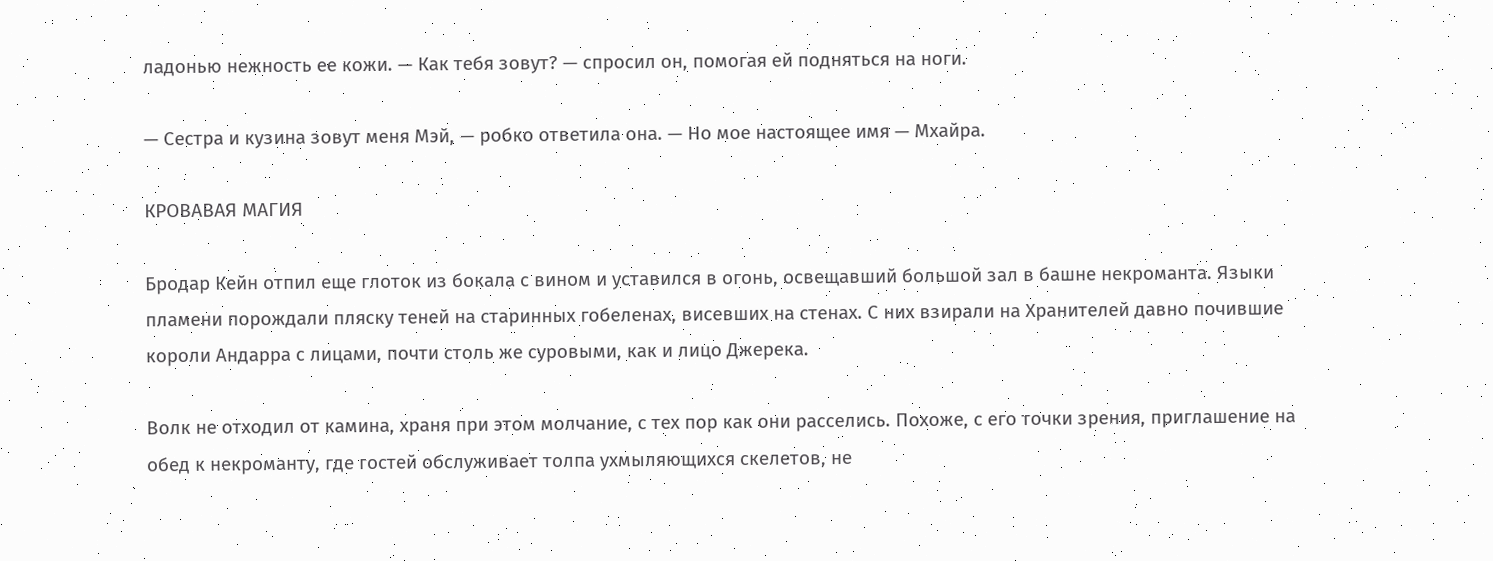ладонью нежность ее кожи. — Как тебя зовут? — спросил он, помогая ей подняться на ноги.

— Сестра и кузина зовут меня Мэй, — робко ответила она. — Но мое настоящее имя — Мхайра.

КРОВАВАЯ МАГИЯ

Бродар Кейн отпил еще глоток из бокала с вином и уставился в огонь, освещавший большой зал в башне некроманта. Языки пламени порождали пляску теней на старинных гобеленах, висевших на стенах. С них взирали на Хранителей давно почившие короли Андарра с лицами, почти столь же суровыми, как и лицо Джерека.

Волк не отходил от камина, храня при этом молчание, с тех пор как они расселись. Похоже, с его точки зрения, приглашение на обед к некроманту, где гостей обслуживает толпа ухмыляющихся скелетов, не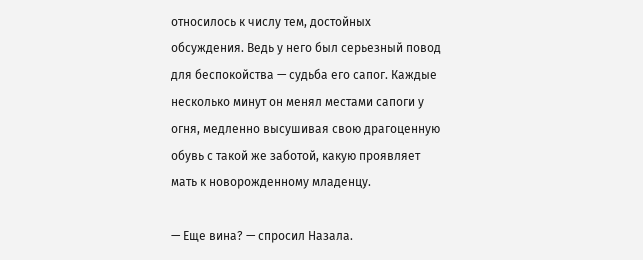относилось к числу тем, достойных обсуждения. Ведь у него был серьезный повод для беспокойства — судьба его сапог. Каждые несколько минут он менял местами сапоги у огня, медленно высушивая свою драгоценную обувь с такой же заботой, какую проявляет мать к новорожденному младенцу.

— Еще вина? — спросил Назала.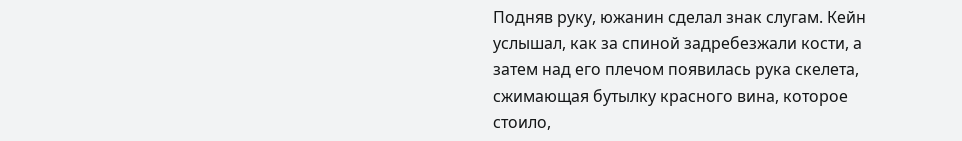Подняв руку, южанин сделал знак слугам. Кейн услышал, как за спиной задребезжали кости, а затем над его плечом появилась рука скелета, сжимающая бутылку красного вина, которое стоило,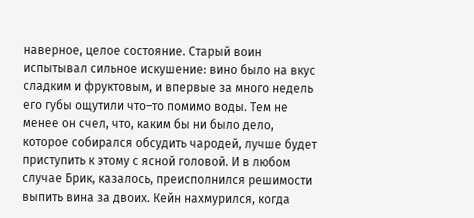наверное, целое состояние. Старый воин испытывал сильное искушение: вино было на вкус сладким и фруктовым, и впервые за много недель его губы ощутили что–то помимо воды. Тем не менее он счел, что, каким бы ни было дело, которое собирался обсудить чародей, лучше будет приступить к этому с ясной головой. И в любом случае Брик, казалось, преисполнился решимости выпить вина за двоих. Кейн нахмурился, когда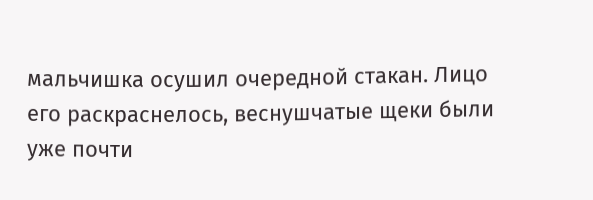мальчишка осушил очередной стакан. Лицо его раскраснелось, веснушчатые щеки были уже почти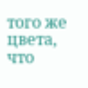того же цвета, что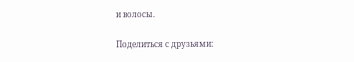и волосы.

Поделиться с друзьями: